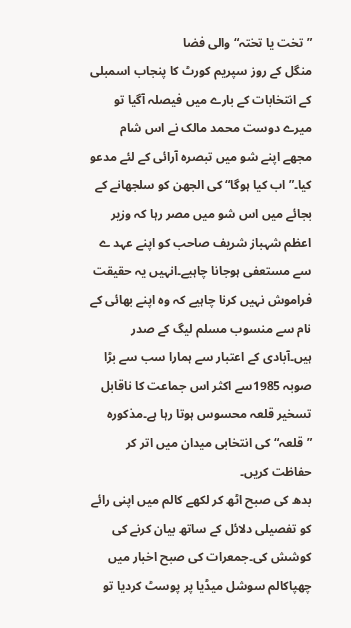”تخت یا تختہ“ والی فضا
منگل کے روز سپریم کورٹ کا پنجاب اسمبلی کے انتخابات کے بارے میں فیصلہ آگیا تو میرے دوست محمد مالک نے اس شام مجھے اپنے شو میں تبصرہ آرائی کے لئے مدعو کیا۔”اب کیا ہوگا“ کی الجھن کو سلجھانے کے بجائے میں اس شو میں مصر رہا کہ وزیر اعظم شہباز شریف صاحب کو اپنے عہد ے سے مستعفی ہوجانا چاہیے۔انہیں یہ حقیقت فراموش نہیں کرنا چاہیے کہ وہ اپنے بھائی کے نام سے منسوب مسلم لیگ کے صدر ہیں۔آبادی کے اعتبار سے ہمارا سب سے بڑا صوبہ 1985سے اکثر اس جماعت کا ناقابل تسخیر قلعہ محسوس ہوتا رہا ہے۔مذکورہ ”قلعہ“کی انتخابی میدان میں اتر کر حفاظت کریں۔
بدھ کی صبح اٹھ کر لکھے کالم میں اپنی رائے کو تفصیلی دلائل کے ساتھ بیان کرنے کی کوشش کی۔جمعرات کی صبح اخبار میں چھپاکالم سوشل میڈیا پر پوسٹ کردیا تو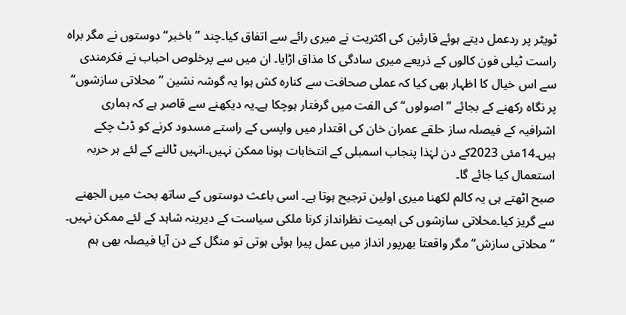ٹویٹر پر ردعمل دیتے ہوئے قارئین کی اکثریت نے میری رائے سے اتفاق کیا۔چند ”باخبر“ دوستوں نے مگر براہ راست ٹیلی فون کالوں کے ذریعے میری سادگی کا مذاق اڑایا۔ ان میں سے پرخلوص احباب نے فکرمندی سے اس خیال کا اظہار بھی کیا کہ عملی صحافت سے کنارہ کش ہوا یہ گوشہ نشین ”محلاتی سازشوں“ پر نگاہ رکھنے کے بجائے ”اصولوں“ کی الفت میں گرفتار ہوچکا ہے۔یہ دیکھنے سے قاصر ہے کہ ہماری اشرافیہ کے فیصلہ ساز حلقے عمران خان کی اقتدار میں واپسی کے راستے مسدود کرنے کو ڈٹ چکے ہیں۔14مئی 2023کے دن لہٰذا پنجاب اسمبلی کے انتخابات ہونا ممکن نہیں۔انہیں ٹالنے کے لئے ہر حربہ استعمال کیا جائے گا۔
صبح اٹھتے ہی یہ کالم لکھنا میری اولین ترجیح ہوتا ہے۔ اسی باعث دوستوں کے ساتھ بحث میں الجھنے سے گریز کیا۔محلاتی سازشوں کی اہمیت نظرانداز کرنا ملکی سیاست کے دیرینہ شاہد کے لئے ممکن نہیں۔ ”محلاتی سازش“ مگر واقعتا بھرپور انداز میں عمل پیرا ہوئی ہوتی تو منگل کے دن آیا فیصلہ بھی ہم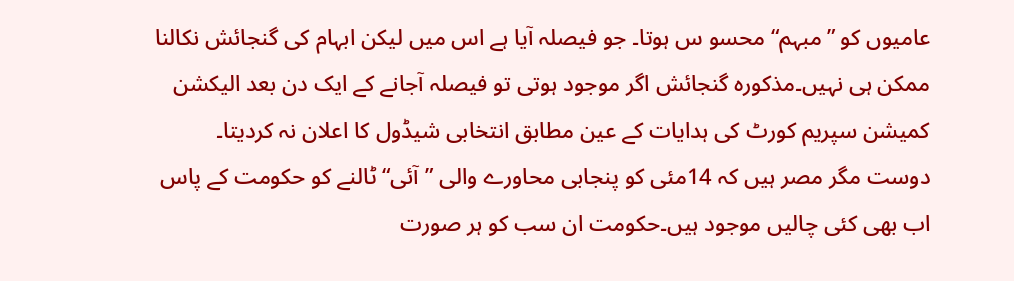عامیوں کو ”مبہم“ محسو س ہوتا۔ جو فیصلہ آیا ہے اس میں لیکن ابہام کی گنجائش نکالنا ممکن ہی نہیں۔مذکورہ گنجائش اگر موجود ہوتی تو فیصلہ آجانے کے ایک دن بعد الیکشن کمیشن سپریم کورٹ کی ہدایات کے عین مطابق انتخابی شیڈول کا اعلان نہ کردیتا۔
دوست مگر مصر ہیں کہ 14مئی کو پنجابی محاورے والی ”آئی“ ٹالنے کو حکومت کے پاس اب بھی کئی چالیں موجود ہیں۔حکومت ان سب کو ہر صورت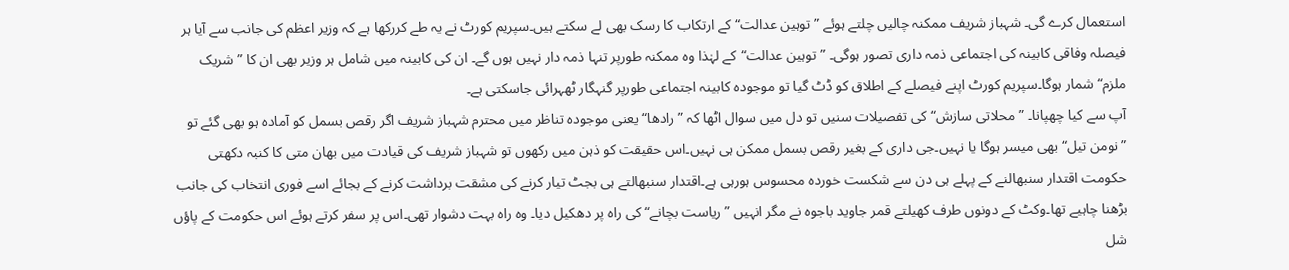استعمال کرے گی۔ شہباز شریف ممکنہ چالیں چلتے ہوئے ”توہین عدالت“ کے ارتکاب کا رسک بھی لے سکتے ہیں۔سپریم کورٹ نے یہ طے کررکھا ہے کہ وزیر اعظم کی جانب سے آیا ہر فیصلہ وفاقی کابینہ کی اجتماعی ذمہ داری تصور ہوگی۔ ”توہین عدالت“کے لہٰذا وہ ممکنہ طورپر تنہا ذمہ دار نہیں ہوں گے۔ ان کی کابینہ میں شامل ہر وزیر بھی ان کا ”شریک ملزم“شمار ہوگا۔سپریم کورٹ اپنے فیصلے کے اطلاق کو ڈٹ گیا تو موجودہ کابینہ اجتماعی طورپر گنہگار ٹھہرائی جاسکتی ہے۔
آپ سے کیا چھپانا۔ ”محلاتی سازش“ کی تفصیلات سنیں تو دل میں سوال اٹھا کہ ”رادھا“ یعنی موجودہ تناظر میں محترم شہباز شریف اگر رقص بسمل کو آمادہ ہو بھی گئے تو ”نومن تیل“ بھی میسر ہوگا یا نہیں۔جی داری کے بغیر رقص بسمل ممکن ہی نہیں۔اس حقیقت کو ذہن میں رکھوں تو شہباز شریف کی قیادت میں بھان متی کا کنبہ دکھتی حکومت اقتدار سنبھالنے کے پہلے ہی دن سے شکست خوردہ محسوس ہورہی ہے۔اقتدار سنبھالتے ہی بجٹ تیار کرنے کی مشقت برداشت کرنے کے بجائے اسے فوری انتخاب کی جانب بڑھنا چاہیے تھا۔وکٹ کے دونوں طرف کھیلتے قمر جاوید باجوہ نے مگر انہیں ”ریاست بچانے“ کی راہ پر دھکیل دیا۔ وہ راہ بہت دشوار تھی۔اس پر سفر کرتے ہوئے اس حکومت کے پاؤں شل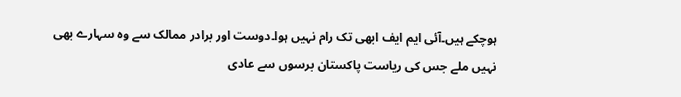ہوچکے ہیں۔آئی ایم ایف ابھی تک رام نہیں ہوا۔دوست اور برادر ممالک سے وہ سہارے بھی نہیں ملے جس کی ریاست پاکستان برسوں سے عادی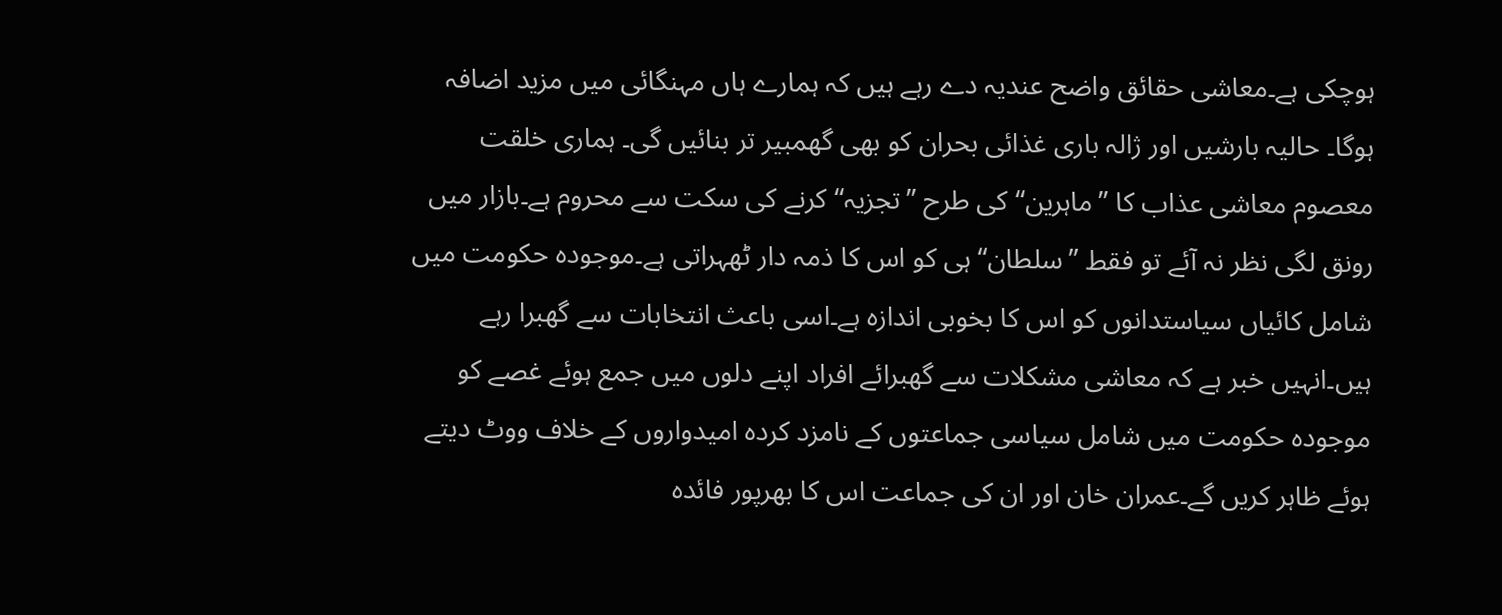ہوچکی ہے۔معاشی حقائق واضح عندیہ دے رہے ہیں کہ ہمارے ہاں مہنگائی میں مزید اضافہ ہوگا۔ حالیہ بارشیں اور ژالہ باری غذائی بحران کو بھی گھمبیر تر بنائیں گی۔ ہماری خلقت معصوم معاشی عذاب کا ”ماہرین“کی طرح ”تجزیہ“ کرنے کی سکت سے محروم ہے۔بازار میں رونق لگی نظر نہ آئے تو فقط ”سلطان“ ہی کو اس کا ذمہ دار ٹھہراتی ہے۔موجودہ حکومت میں شامل کائیاں سیاستدانوں کو اس کا بخوبی اندازہ ہے۔اسی باعث انتخابات سے گھبرا رہے ہیں۔انہیں خبر ہے کہ معاشی مشکلات سے گھبرائے افراد اپنے دلوں میں جمع ہوئے غصے کو موجودہ حکومت میں شامل سیاسی جماعتوں کے نامزد کردہ امیدواروں کے خلاف ووٹ دیتے ہوئے ظاہر کریں گے۔عمران خان اور ان کی جماعت اس کا بھرپور فائدہ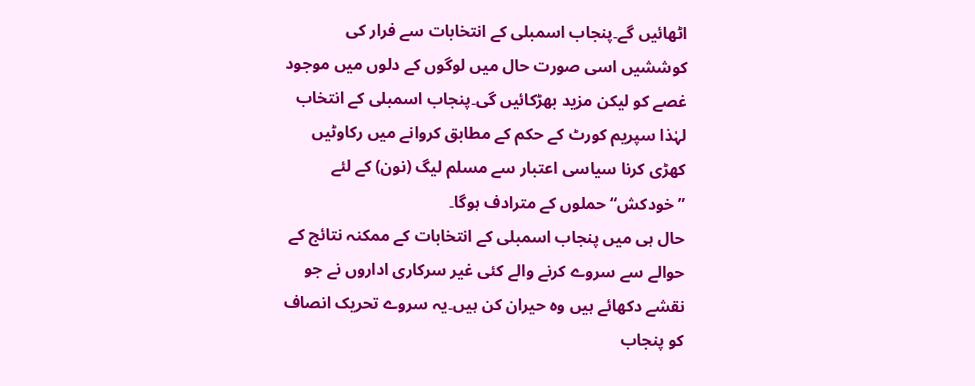اٹھائیں گے۔پنجاب اسمبلی کے انتخابات سے فرار کی کوششیں اسی صورت حال میں لوگوں کے دلوں میں موجود غصے کو لیکن مزید بھڑکائیں گی۔پنجاب اسمبلی کے انتخاب لہٰذا سپریم کورٹ کے حکم کے مطابق کروانے میں رکاوٹیں کھڑی کرنا سیاسی اعتبار سے مسلم لیگ (نون) کے لئے ”خودکش“ حملوں کے مترادف ہوگا۔
حال ہی میں پنجاب اسمبلی کے انتخابات کے ممکنہ نتائج کے حوالے سے سروے کرنے والے کئی غیر سرکاری اداروں نے جو نقشے دکھائے ہیں وہ حیران کن ہیں۔یہ سروے تحریک انصاف کو پنجاب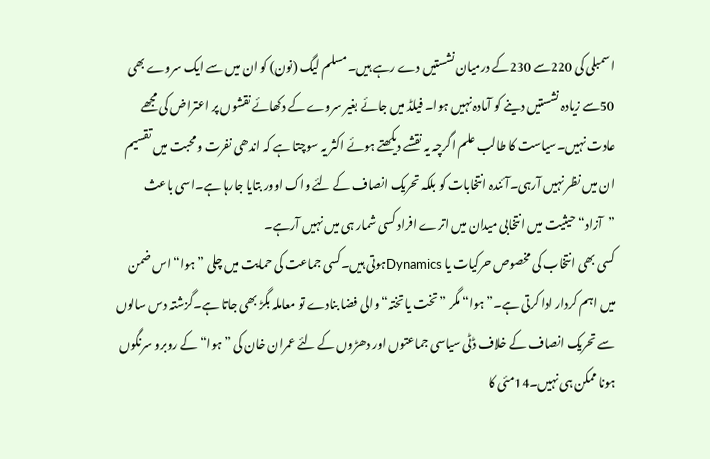اسمبلی کی 220سے 230کے درمیان نشستیں دے رہے ہیں۔مسلم لیگ (نون) کو ان میں سے ایک سروے بھی 50سے زیادہ نشستیں دینے کو آمادہ نہیں ہوا۔ فیلڈ میں جائے بغیر سروے کے دکھائے نقشوں پر اعتراض کی مجھے عادت نہیں۔سیاست کا طالب علم اگرچہ یہ نقشے دیکھتے ہوئے اکثر یہ سوچتا ہے کہ اندھی نفرت ومحبت میں تقسیم ان میں نظر نہیں آرہی۔آئندہ انتخابات کو بلکہ تحریک انصاف کے لئے واک اوور بتایا جارہا ہے۔اسی باعث ”آزاد“ حیثیت میں انتخابی میدان میں اترے افراد کسی شمار ہی میں نہیں آرہے۔
کسی بھی انتخاب کی مخصوص حرکیات یا Dynamicsہوتی ہیں۔کسی جماعت کی حمایت میں چلی ”ہوا“ اس ضمن میں اہم کردار ادا کرتی ہے۔”ہوا“ مگر ”تخت یا تختہ“والی فضا بنادے تو معاملہ بگڑ بھی جاتا ہے۔گزشتہ دس سالوں سے تحریک انصاف کے خلاف ڈٹی سیاسی جماعتوں اور دھڑوں کے لئے عمران خان کی ”ہوا“ کے روبرو سرنگوں ہونا ممکن ہی نہیں۔14مئی کا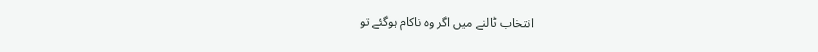انتخاب ٹالنے میں اگر وہ ناکام ہوگئے تو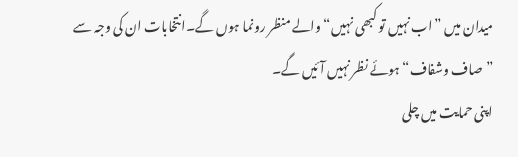میدان میں ”اب نہیں تو کبھی نہیں“ والے منظر رونما ہوں گے۔انتخابات ان کی وجہ سے ”صاف وشفاف“ ہوئے نظر نہیں آئیں گے۔
اپنی حمایت میں چلی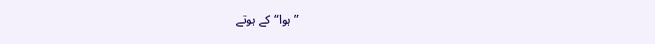”ہوا“ کے ہوتے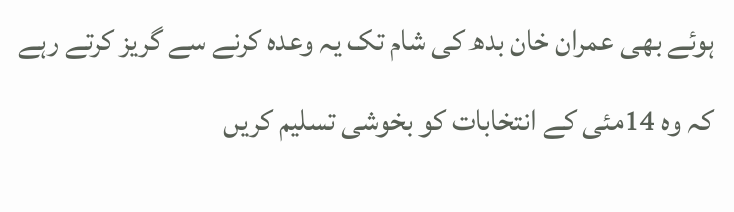ہوئے بھی عمران خان بدھ کی شام تک یہ وعدہ کرنے سے گریز کرتے رہے کہ وہ 14مئی کے انتخابات کو بخوشی تسلیم کریں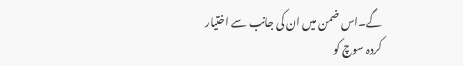گے۔اس ضمن میں ان کی جانب سے اختیار کردہ سوچ کو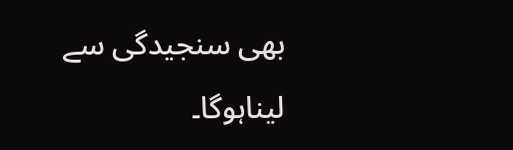بھی سنجیدگی سے لیناہوگا۔